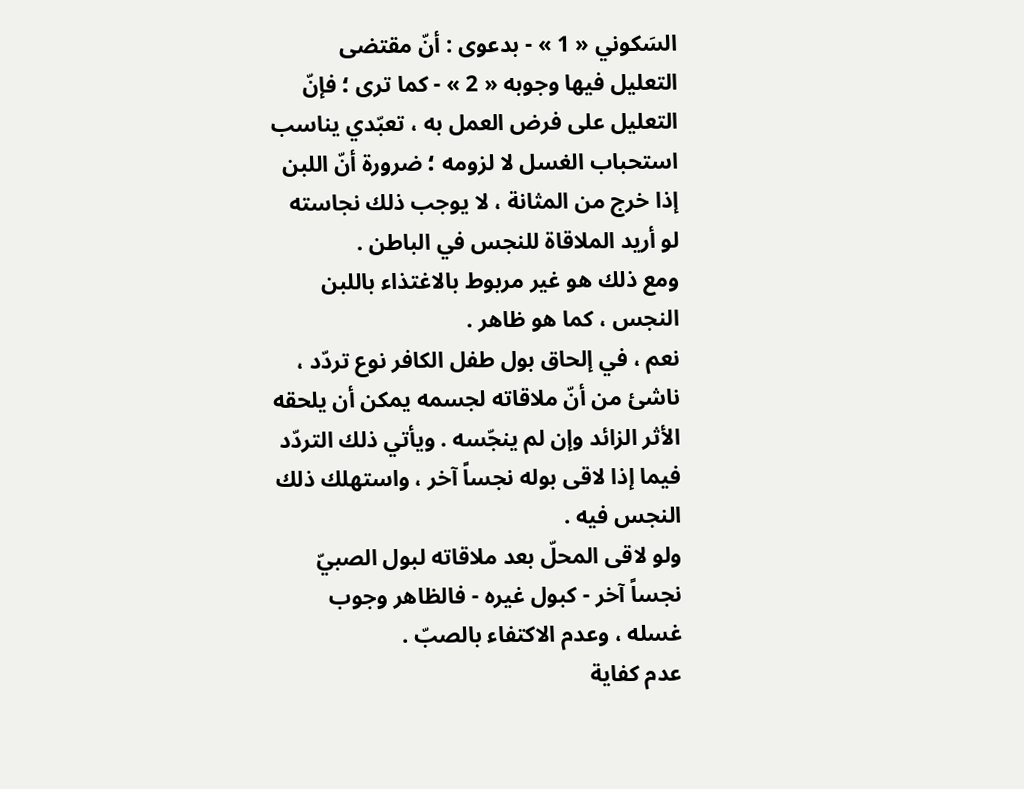السَكوني « 1 » - بدعوى : أنّ مقتضى التعليل فيها وجوبه « 2 » - كما ترى ؛ فإنّ التعليل على فرض العمل به ، تعبّدي يناسب استحباب الغسل لا لزومه ؛ ضرورة أنّ اللبن إذا خرج من المثانة ، لا يوجب ذلك نجاسته لو أريد الملاقاة للنجس في الباطن .
ومع ذلك هو غير مربوط بالاغتذاء باللبن النجس ، كما هو ظاهر .
نعم ، في إلحاق بول طفل الكافر نوع تردّد ، ناشئ من أنّ ملاقاته لجسمه يمكن أن يلحقه الأثر الزائد وإن لم ينجّسه . ويأتي ذلك التردّد فيما إذا لاقى بوله نجساً آخر ، واستهلك ذلك النجس فيه .
ولو لاقى المحلّ بعد ملاقاته لبول الصبيّ نجساً آخر - كبول غيره - فالظاهر وجوب غسله ، وعدم الاكتفاء بالصبّ .
عدم كفاية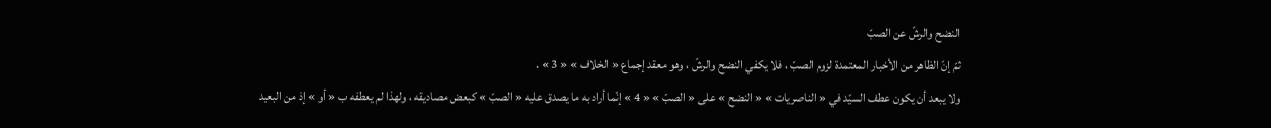النضح والرشّ عن الصبّ
ثمّ إنّ الظاهر من الأخبار المعتمدة لزوم الصبّ ، فلا يكفي النضح والرشّ ، وهو معقد إجماع « الخلاف » « 3 » .
ولا يبعد أن يكون عطف السيّد في « الناصريات » « النضح » على « الصبّ » « 4 » إنّما أراد به ما يصدق عليه « الصبّ » كبعض مصاديقه ، ولهذا لم يعطفه ب « أو » إذ من البعيد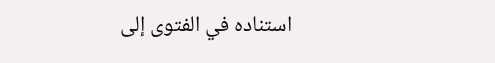استناده في الفتوى إلى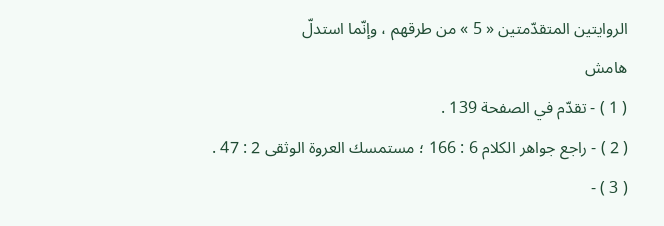الروايتين المتقدّمتين « 5 » من طرقهم ، وإنّما استدلّ
هامش
( 1 ) - تقدّم في الصفحة 139 .
( 2 ) - راجع جواهر الكلام 6 : 166 ؛ مستمسك العروة الوثقى 2 : 47 .
( 3 ) -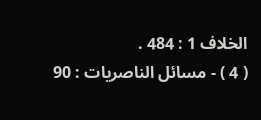الخلاف 1 : 484 .
( 4 ) - مسائل الناصريات : 90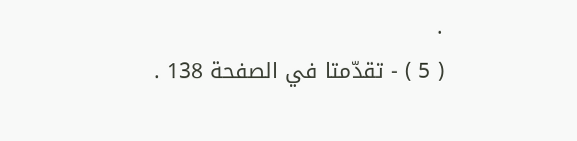.
( 5 ) - تقدّمتا في الصفحة 138 .